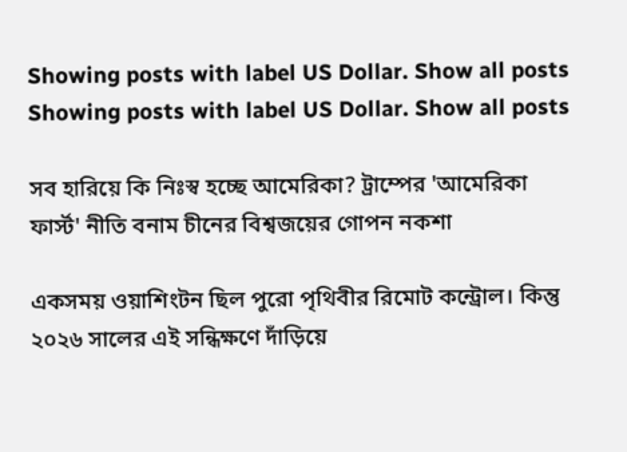Showing posts with label US Dollar. Show all posts
Showing posts with label US Dollar. Show all posts

সব হারিয়ে কি নিঃস্ব হচ্ছে আমেরিকা? ট্রাম্পের 'আমেরিকা ফার্স্ট' নীতি বনাম চীনের বিশ্বজয়ের গোপন নকশা

একসময় ওয়াশিংটন ছিল পুরো পৃথিবীর রিমোট কন্ট্রোল। কিন্তু ২০২৬ সালের এই সন্ধিক্ষণে দাঁড়িয়ে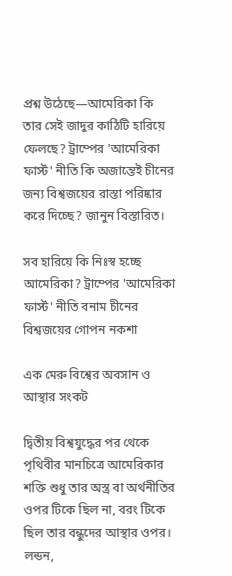প্রশ্ন উঠেছে—আমেরিকা কি তার সেই জাদুর কাঠিটি হারিয়ে ফেলছে? ট্রাম্পের 'আমেরিকা ফার্স্ট' নীতি কি অজান্তেই চীনের জন্য বিশ্বজয়ের রাস্তা পরিষ্কার করে দিচ্ছে? জানুন বিস্তারিত।

সব হারিয়ে কি নিঃস্ব হচ্ছে আমেরিকা? ট্রাম্পের 'আমেরিকা ফার্স্ট' নীতি বনাম চীনের বিশ্বজয়ের গোপন নকশা

এক মেরু বিশ্বের অবসান ও আস্থার সংকট

দ্বিতীয় বিশ্বযুদ্ধের পর থেকে পৃথিবীর মানচিত্রে আমেরিকার শক্তি শুধু তার অস্ত্র বা অর্থনীতির ওপর টিকে ছিল না, বরং টিকে ছিল তার বন্ধুদের আস্থার ওপর। লন্ডন,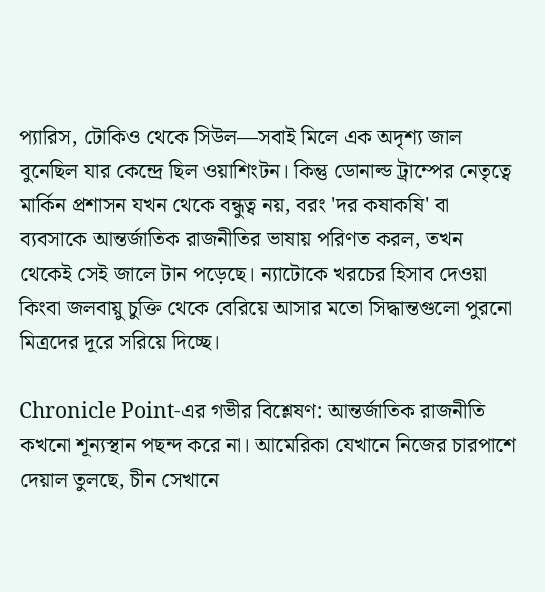প্যারিস, টোকিও থেকে সিউল—সবাই মিলে এক অদৃশ্য জাল বুনেছিল যার কেন্দ্রে ছিল ওয়াশিংটন। কিন্তু ডোনাল্ড ট্রাম্পের নেতৃত্বে মার্কিন প্রশাসন যখন থেকে বন্ধুত্ব নয়, বরং 'দর কষাকষি' বা ব্যবসাকে আন্তর্জাতিক রাজনীতির ভাষায় পরিণত করল, তখন থেকেই সেই জালে টান পড়েছে। ন্যাটোকে খরচের হিসাব দেওয়া কিংবা জলবায়ু চুক্তি থেকে বেরিয়ে আসার মতো সিদ্ধান্তগুলো পুরনো মিত্রদের দূরে সরিয়ে দিচ্ছে।

Chronicle Point-এর গভীর বিশ্লেষণ: আন্তর্জাতিক রাজনীতি কখনো শূন্যস্থান পছন্দ করে না। আমেরিকা যেখানে নিজের চারপাশে দেয়াল তুলছে, চীন সেখানে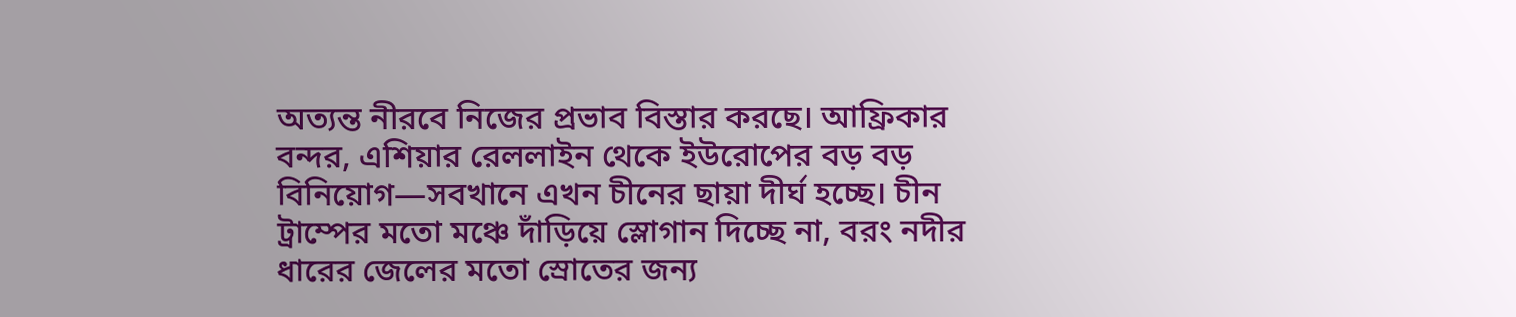অত্যন্ত নীরবে নিজের প্রভাব বিস্তার করছে। আফ্রিকার বন্দর, এশিয়ার রেললাইন থেকে ইউরোপের বড় বড় বিনিয়োগ—সবখানে এখন চীনের ছায়া দীর্ঘ হচ্ছে। চীন ট্রাম্পের মতো মঞ্চে দাঁড়িয়ে স্লোগান দিচ্ছে না, বরং নদীর ধারের জেলের মতো স্রোতের জন্য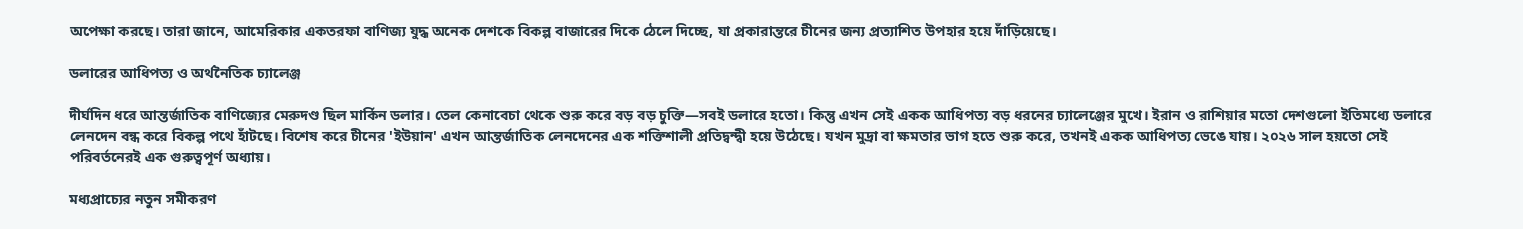অপেক্ষা করছে। তারা জানে, আমেরিকার একতরফা বাণিজ্য যুদ্ধ অনেক দেশকে বিকল্প বাজারের দিকে ঠেলে দিচ্ছে, যা প্রকারান্তরে চীনের জন্য প্রত্যাশিত উপহার হয়ে দাঁড়িয়েছে।

ডলারের আধিপত্য ও অর্থনৈতিক চ্যালেঞ্জ

দীর্ঘদিন ধরে আন্তর্জাতিক বাণিজ্যের মেরুদণ্ড ছিল মার্কিন ডলার। তেল কেনাবেচা থেকে শুরু করে বড় বড় চুক্তি—সবই ডলারে হতো। কিন্তু এখন সেই একক আধিপত্য বড় ধরনের চ্যালেঞ্জের মুখে। ইরান ও রাশিয়ার মতো দেশগুলো ইতিমধ্যে ডলারে লেনদেন বন্ধ করে বিকল্প পথে হাঁটছে। বিশেষ করে চীনের 'ইউয়ান' এখন আন্তর্জাতিক লেনদেনের এক শক্তিশালী প্রতিদ্বন্দ্বী হয়ে উঠেছে। যখন মুদ্রা বা ক্ষমতার ভাগ হতে শুরু করে, তখনই একক আধিপত্য ভেঙে যায়। ২০২৬ সাল হয়তো সেই পরিবর্তনেরই এক গুরুত্বপূর্ণ অধ্যায়।

মধ্যপ্রাচ্যের নতুন সমীকরণ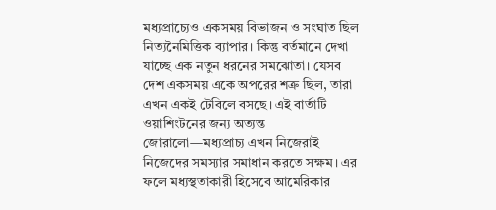মধ্যপ্রাচ্যেও একসময় বিভাজন ও সংঘাত ছিল নিত্যনৈমিত্তিক ব্যাপার। কিন্তু বর্তমানে দেখা যাচ্ছে এক নতুন ধরনের সমঝোতা। যেসব দেশ একসময় একে অপরের শত্রু ছিল, তারা এখন একই টেবিলে বসছে। এই বার্তাটি ওয়াশিংটনের জন্য অত্যন্ত জোরালো—মধ্যপ্রাচ্য এখন নিজেরাই নিজেদের সমস্যার সমাধান করতে সক্ষম। এর ফলে মধ্যস্থতাকারী হিসেবে আমেরিকার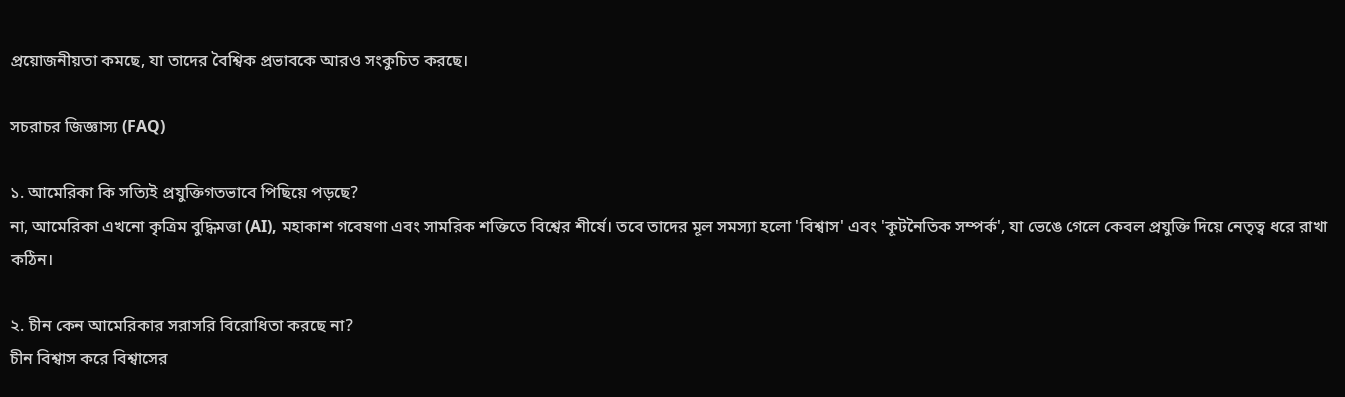প্রয়োজনীয়তা কমছে, যা তাদের বৈশ্বিক প্রভাবকে আরও সংকুচিত করছে।

সচরাচর জিজ্ঞাস্য (FAQ)

১. আমেরিকা কি সত্যিই প্রযুক্তিগতভাবে পিছিয়ে পড়ছে?
না, আমেরিকা এখনো কৃত্রিম বুদ্ধিমত্তা (AI), মহাকাশ গবেষণা এবং সামরিক শক্তিতে বিশ্বের শীর্ষে। তবে তাদের মূল সমস্যা হলো 'বিশ্বাস' এবং 'কূটনৈতিক সম্পর্ক', যা ভেঙে গেলে কেবল প্রযুক্তি দিয়ে নেতৃত্ব ধরে রাখা কঠিন।

২. চীন কেন আমেরিকার সরাসরি বিরোধিতা করছে না?
চীন বিশ্বাস করে বিশ্বাসের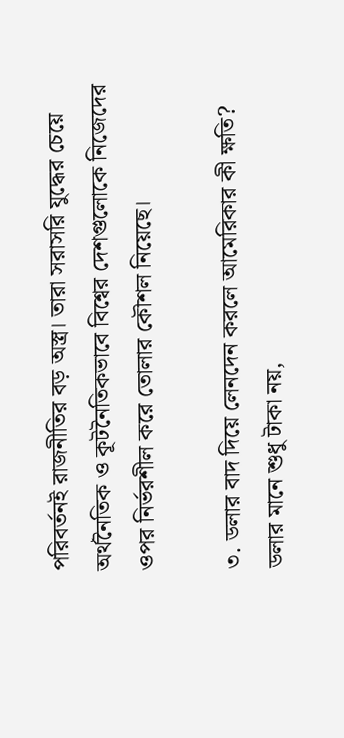পরিবর্তনই রাজনীতির বড় অস্ত্র। তারা সরাসরি যুদ্ধের চেয়ে অর্থনৈতিক ও কূটনৈতিকভাবে বিশ্বের দেশগুলোকে নিজেদের ওপর নির্ভরশীল করে তোলার কৌশল নিয়েছে।

৩. ডলার বাদ দিয়ে লেনদেন করলে আমেরিকার কী ক্ষতি?
ডলার মানে শুধু টাকা নয়,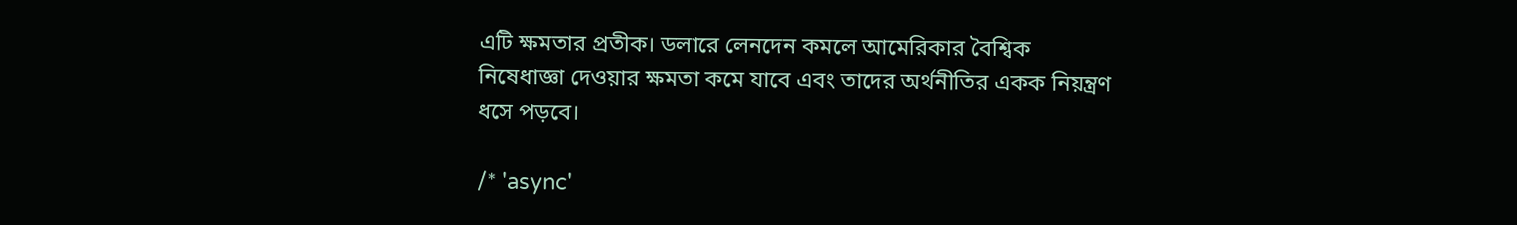এটি ক্ষমতার প্রতীক। ডলারে লেনদেন কমলে আমেরিকার বৈশ্বিক নিষেধাজ্ঞা দেওয়ার ক্ষমতা কমে যাবে এবং তাদের অর্থনীতির একক নিয়ন্ত্রণ ধসে পড়বে।

/* 'async'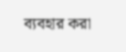ব্যবহার করা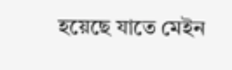হয়েছে যাতে মেইন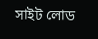সাইট লোড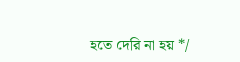হতে দেরি না হয় */